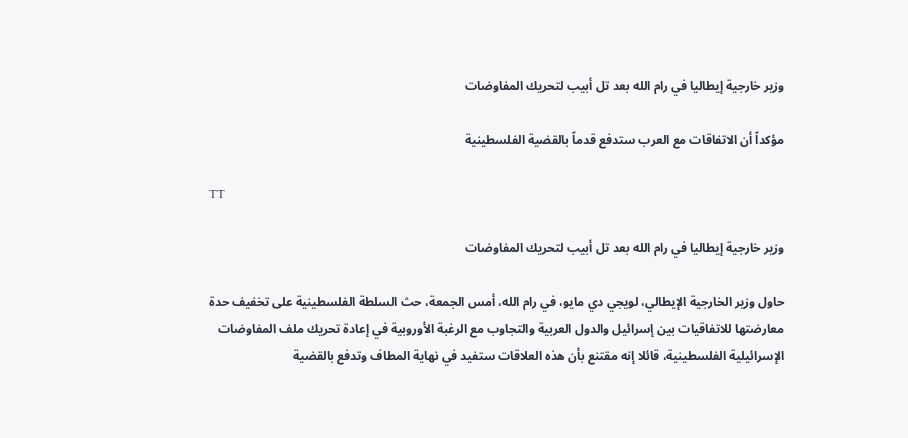وزير خارجية إيطاليا في رام الله بعد تل أبيب لتحريك المفاوضات

مؤكداً أن الاتفاقات مع العرب ستدفع قدماً بالقضية الفلسطينية

TT

وزير خارجية إيطاليا في رام الله بعد تل أبيب لتحريك المفاوضات

حاول وزير الخارجية الإيطالي، لويجي دي مايو، في رام الله، أمس الجمعة، حث السلطة الفلسطينية على تخفيف حدة معارضتها للاتفاقيات بين إسرائيل والدول العربية والتجاوب مع الرغبة الأوروبية في إعادة تحريك ملف المفاوضات الإسرائيلية الفلسطينية، قائلا إنه مقتنع بأن هذه العلاقات ستفيد في نهاية المطاف وتدفع بالقضية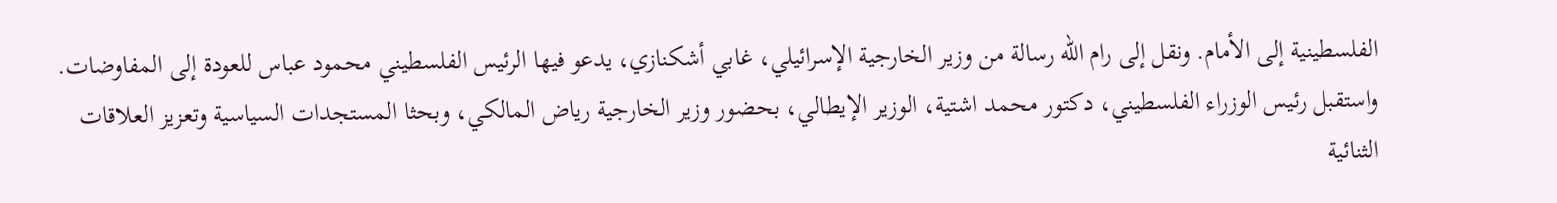الفلسطينية إلى الأمام. ونقل إلى رام الله رسالة من وزير الخارجية الإسرائيلي، غابي أشكنازي، يدعو فيها الرئيس الفلسطيني محمود عباس للعودة إلى المفاوضات.
واستقبل رئيس الوزراء الفلسطيني، دكتور محمد اشتية، الوزير الإيطالي، بحضور وزير الخارجية رياض المالكي، وبحثا المستجدات السياسية وتعزيز العلاقات الثنائية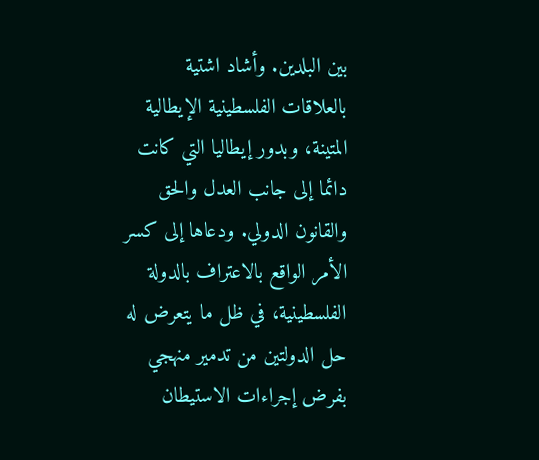بين البلدين. وأشاد اشتية بالعلاقات الفلسطينية الإيطالية المتينة، وبدور إيطاليا التي كانت دائما إلى جانب العدل والحق والقانون الدولي. ودعاها إلى كسر الأمر الواقع بالاعتراف بالدولة الفلسطينية، في ظل ما يتعرض له حل الدولتين من تدمير منهجي بفرض إجراءات الاستيطان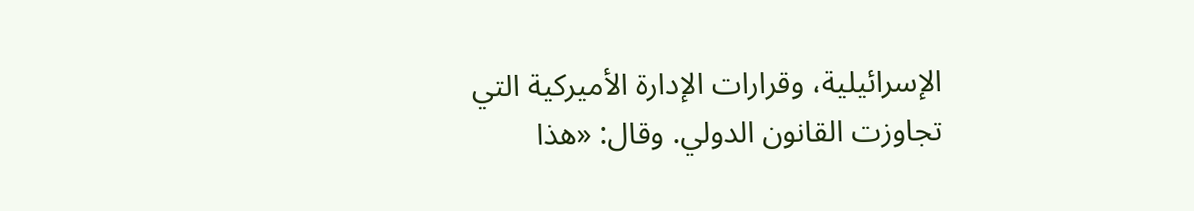الإسرائيلية، وقرارات الإدارة الأميركية التي تجاوزت القانون الدولي. وقال: «هذا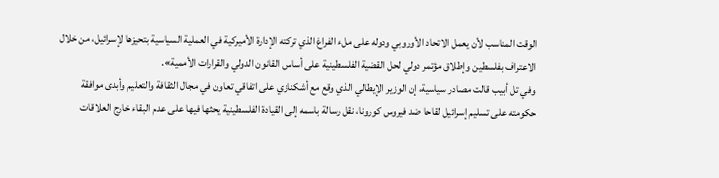الوقت المناسب لأن يعمل الاتحاد الأوروبي ودوله على ملء الفراغ الذي تركته الإدارة الأميركية في العملية السياسية بتحيزها لإسرائيل، من خلال الاعتراف بفلسطين وإطلاق مؤتمر دولي لحل القضية الفلسطينية على أساس القانون الدولي والقرارات الأممية».
وفي تل أبيب قالت مصادر سياسية، إن الوزير الإيطالي الذي وقع مع أشكنازي على اتفاقي تعاون في مجال الثقافة والتعليم وأبدى موافقة حكومته على تسليم إسرائيل لقاحا ضد فيروس كورونا، نقل رسالة باسمه إلى القيادة الفلسطينية يحثها فيها على عدم البقاء خارج العلاقات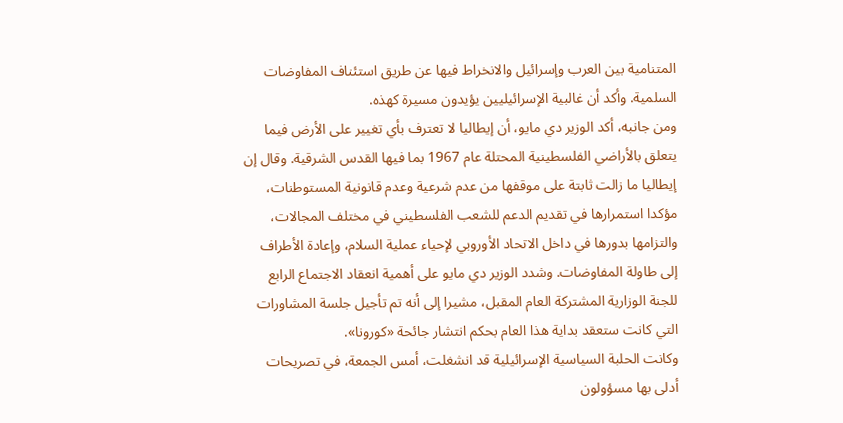المتنامية بين العرب وإسرائيل والانخراط فيها عن طريق استئناف المفاوضات السلمية. وأكد أن غالبية الإسرائيليين يؤيدون مسيرة كهذه.
ومن جانبه، أكد الوزير دي مايو، أن إيطاليا لا تعترف بأي تغيير على الأرض فيما يتعلق بالأراضي الفلسطينية المحتلة عام 1967 بما فيها القدس الشرقية. وقال إن إيطاليا ما زالت ثابتة على موقفها من عدم شرعية وعدم قانونية المستوطنات، مؤكدا استمرارها في تقديم الدعم للشعب الفلسطيني في مختلف المجالات، والتزامها بدورها في داخل الاتحاد الأوروبي لإحياء عملية السلام، وإعادة الأطراف إلى طاولة المفاوضات. وشدد الوزير دي مايو على أهمية انعقاد الاجتماع الرابع للجنة الوزارية المشتركة العام المقبل، مشيرا إلى أنه تم تأجيل جلسة المشاورات التي كانت ستعقد بداية هذا العام بحكم انتشار جائحة «كورونا».
وكانت الحلبة السياسية الإسرائيلية قد انشغلت، أمس الجمعة، في تصريحات أدلى بها مسؤولون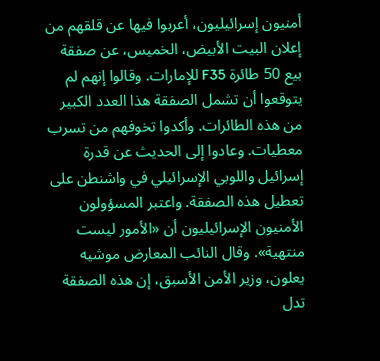أمنيون إسرائيليون، أعربوا فيها عن قلقهم من إعلان البيت الأبيض، الخميس، عن صفقة بيع 50 طائرة F35 للإمارات. وقالوا إنهم لم يتوقعوا أن تشمل الصفقة هذا العدد الكبير من هذه الطائرات. وأكدوا تخوفهم من تسرب معطيات. وعادوا إلى الحديث عن قدرة إسرائيل واللوبي الإسرائيلي في واشنطن على تعطيل هذه الصفقة. واعتبر المسؤولون الأمنيون الإسرائيليون أن «الأمور ليست منتهية». وقال النائب المعارض موشيه يعلون، وزير الأمن الأسبق، إن هذه الصفقة تدل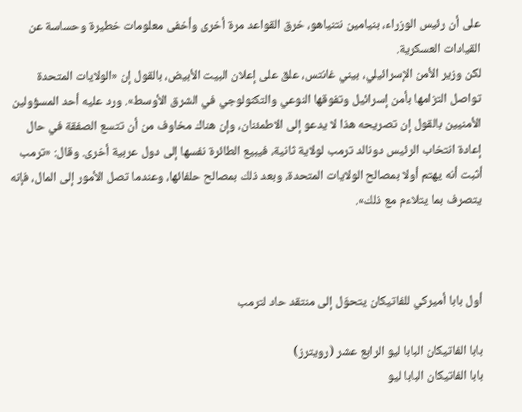على أن رئيس الوزراء، بنيامين نتنياهو، خرق القواعد مرة أخرى وأخفى معلومات خطيرة وحساسة عن القيادات العسكرية.
لكن وزير الأمن الإسرائيلي، بيني غانتس، علق على إعلان البيت الأبيض، بالقول إن «الولايات المتحدة تواصل التزامها بأمن إسرائيل وتفوقها النوعي والتكنولوجي في الشرق الأوسط». ورد عليه أحد المسؤولين الأمنيين بالقول إن تصريحه هذا لا يدعو إلى الاطمئنان، وإن هناك مخاوف من أن تتسع الصفقة في حال إعادة انتخاب الرئيس دونالد ترمب لولاية ثانية، فيبيع الطائرة نفسها إلى دول عربية أخرى. وقال: «ترمب أثبت أنه يهتم أولا بمصالح الولايات المتحدة، وبعد ذلك بمصالح حلفائها، وعندما تصل الأمور إلى المال، فإنه يتصرف بما يتلاءم مع ذلك».



أول بابا أميركي للفاتيكان يتحوّل إلى منتقد حاد لترمب

بابا الفاتيكان البابا ليو الرابع عشر (رويترز)
بابا الفاتيكان البابا ليو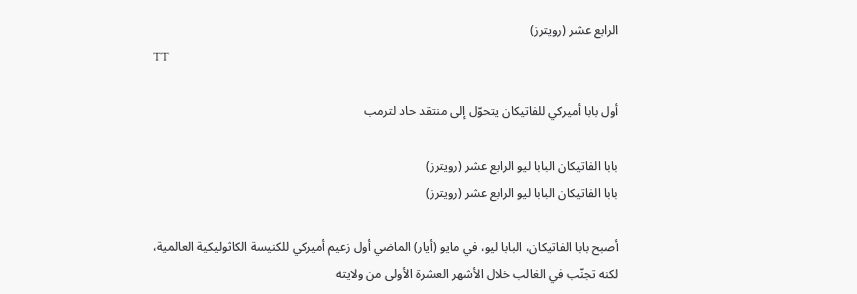الرابع عشر (رويترز)
TT

أول بابا أميركي للفاتيكان يتحوّل إلى منتقد حاد لترمب

بابا الفاتيكان البابا ليو الرابع عشر (رويترز)
بابا الفاتيكان البابا ليو الرابع عشر (رويترز)

أصبح بابا الفاتيكان، البابا ليو، في ‌مايو (أيار) الماضي أول زعيم أميركي للكنيسة الكاثوليكية العالمية، لكنه تجنّب في الغالب خلال الأشهر العشرة الأولى من ولايته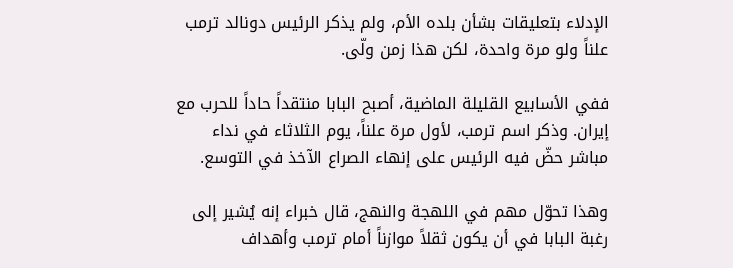الإدلاء بتعليقات بشأن بلده الأم، ولم يذكر الرئيس دونالد ترمب علناً ولو مرة واحدة، لكن هذا زمن ولّى.

ففي الأسابيع القليلة الماضية، أصبح البابا منتقداً حاداً للحرب مع إيران. وذكر اسم ترمب، لأول مرة علناً، يوم الثلاثاء في نداء مباشر حضّ فيه الرئيس على إنهاء الصراع الآخذ في التوسع.

وهذا تحوّل مهم في اللهجة والنهج، قال خبراء إنه يُشير إلى رغبة البابا في أن يكون ثقلاً موازناً أمام ترمب وأهداف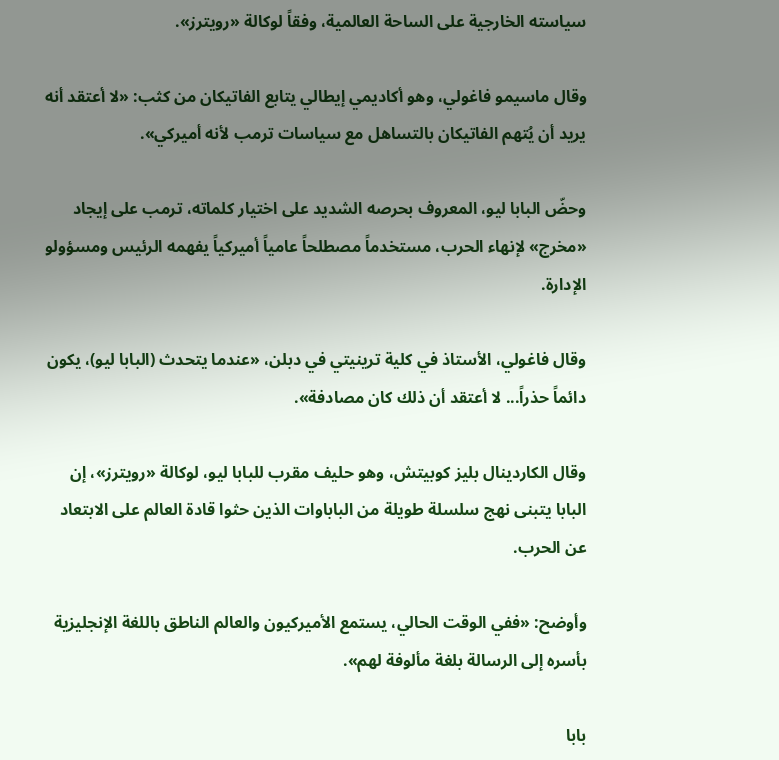سياسته الخارجية على الساحة العالمية، وفقاً لوكالة «رويترز».

وقال ماسيمو فاغولي، وهو أكاديمي إيطالي يتابع الفاتيكان من كثب: «لا أعتقد أنه يريد أن يُتهم الفاتيكان بالتساهل مع سياسات ترمب لأنه أميركي».

وحضّ البابا ليو، المعروف بحرصه الشديد على اختيار كلماته، ترمب على إيجاد «مخرج» لإنهاء الحرب، مستخدماً مصطلحاً عامياً أميركياً يفهمه الرئيس ومسؤولو الإدارة.

وقال فاغولي، الأستاذ في كلية ترينيتي في دبلن، «عندما يتحدث (البابا ‌ليو)، يكون دائماً ‌حذراً... لا أعتقد أن ذلك كان مصادفة».

وقال الكاردينال بليز كوبيتش، وهو ‌حليف مقرب للبابا ليو، لوكالة «رويترز»، إن البابا يتبنى نهج سلسلة طويلة من الباباوات الذين حثوا قادة العالم على الابتعاد عن الحرب.

وأوضح: «ففي الوقت الحالي، يستمع الأميركيون والعالم الناطق باللغة الإنجليزية بأسره إلى الرسالة بلغة مألوفة لهم».

بابا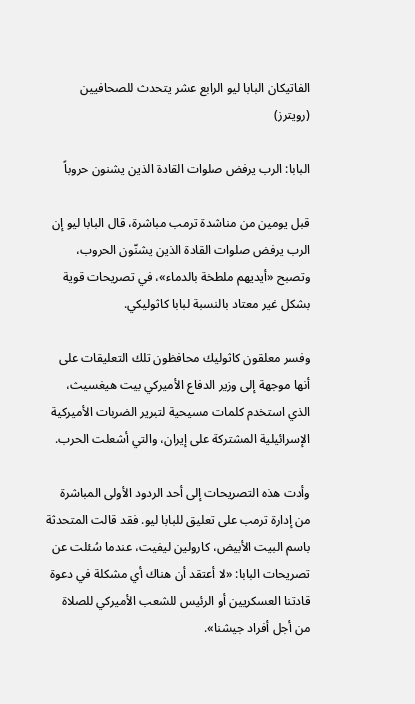الفاتيكان البابا ليو الرابع عشر يتحدث للصحافيين (رويترز)

البابا: الرب يرفض صلوات القادة الذين يشنون حروباً

قبل يومين من مناشدة ترمب مباشرة، قال البابا ليو إن الرب يرفض صلوات القادة الذين يشنّون الحروب، وتصبح «أيديهم ملطخة بالدماء»، في تصريحات قوية بشكل غير معتاد بالنسبة لبابا كاثوليكي.

وفسر معلقون كاثوليك محافظون تلك التعليقات على أنها موجهة إلى وزير الدفاع الأميركي بيت هيغسيث، الذي استخدم كلمات مسيحية لتبرير الضربات الأميركية الإسرائيلية المشتركة على إيران، والتي أشعلت الحرب.

وأدت هذه التصريحات ‌إلى أحد الردود الأولى المباشرة من إدارة ترمب على تعليق للبابا ‌ليو. فقد قالت المتحدثة باسم البيت الأبيض، كارولين ليفيت، عندما سُئلت عن تصريحات البابا: «لا أعتقد أن هناك أي مشكلة في ‌دعوة قادتنا العسكريين أو الرئيس للشعب الأميركي للصلاة من أجل أفراد جيشنا».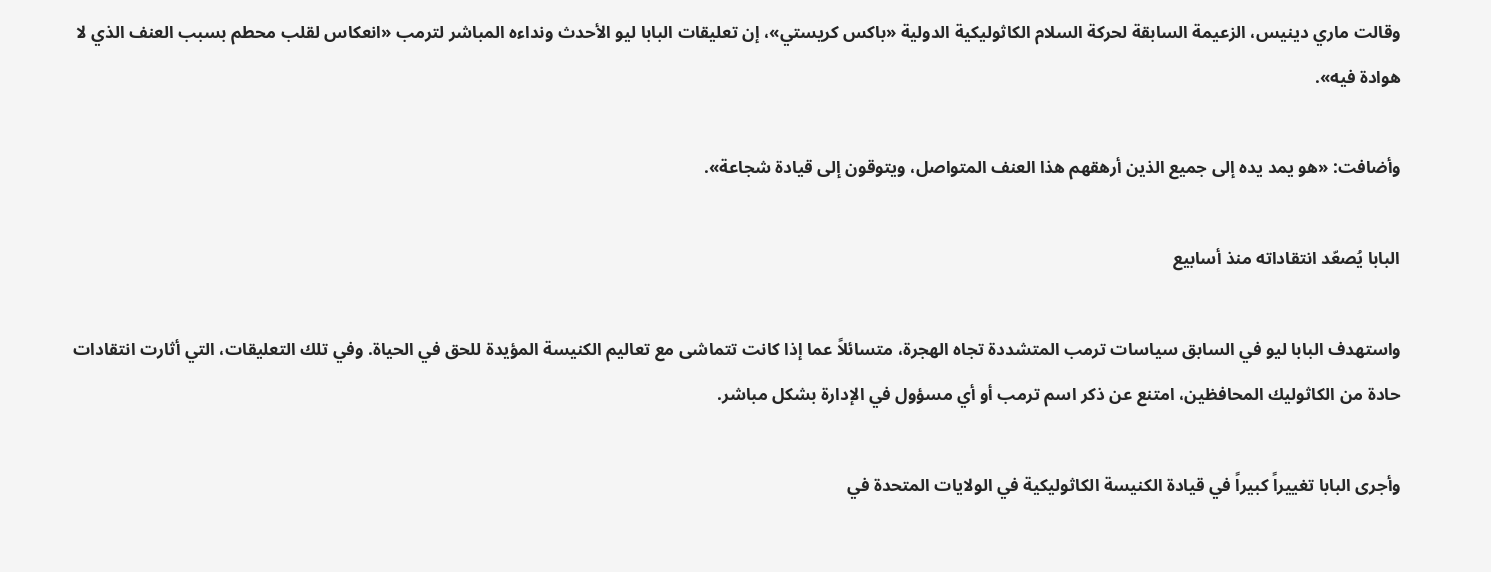وقالت ماري دينيس، الزعيمة السابقة ‌لحركة السلام الكاثوليكية الدولية «باكس كريستي»، إن تعليقات البابا ليو الأحدث ونداءه المباشر لترمب «انعكاس لقلب محطم بسبب العنف الذي لا هوادة فيه».

وأضافت: «هو يمد يده إلى جميع الذين أرهقهم هذا العنف المتواصل، ويتوقون إلى قيادة شجاعة».

البابا يُصعّد انتقاداته منذ أسابيع

واستهدف البابا ليو في السابق سياسات ترمب المتشددة تجاه الهجرة، متسائلاً عما إذا كانت تتماشى مع تعاليم الكنيسة ‌المؤيدة للحق في الحياة. وفي تلك التعليقات، التي أثارت انتقادات حادة من الكاثوليك المحافظين، امتنع عن ذكر اسم ترمب أو أي مسؤول في الإدارة بشكل مباشر.

وأجرى البابا تغييراً كبيراً في قيادة الكنيسة الكاثوليكية في الولايات المتحدة في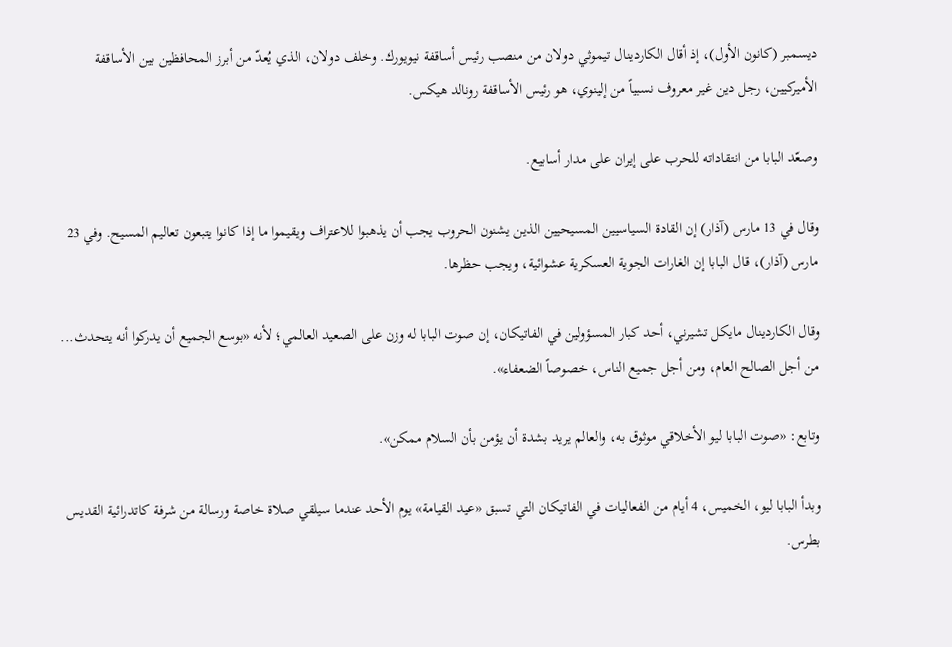ديسمبر (كانون الأول)، إذ أقال الكاردينال تيموثي دولان من منصب رئيس أساقفة نيويورك. وخلف دولان، الذي يُعدّ من أبرز المحافظين بين الأساقفة الأميركيين، رجل دين غير معروف نسبياً من إلينوي، هو رئيس الأساقفة رونالد هيكس.

وصعّد البابا من انتقاداته للحرب على إيران على مدار أسابيع.

وقال في 13 مارس (آذار) إن القادة السياسيين المسيحيين الذين يشنون الحروب يجب أن يذهبوا للاعتراف ويقيموا ما إذا كانوا يتبعون تعاليم المسيح. وفي 23 مارس (آذار)، قال البابا إن الغارات الجوية العسكرية عشوائية، ويجب حظرها.

وقال الكاردينال مايكل تشيرني، أحد كبار المسؤولين في الفاتيكان، إن صوت البابا له وزن على الصعيد العالمي؛ لأنه «بوسع الجميع أن يدركوا أنه يتحدث... من أجل الصالح العام، ومن أجل جميع الناس، خصوصاً الضعفاء».

وتابع: «صوت البابا ليو الأخلاقي موثوق به، والعالم يريد بشدة أن يؤمن بأن السلام ممكن».

وبدأ البابا ليو، الخميس، 4 أيام من الفعاليات في الفاتيكان التي تسبق «عيد القيامة» يوم الأحد عندما سيلقي صلاة خاصة ورسالة من شرفة كاتدرائية القديس بطرس.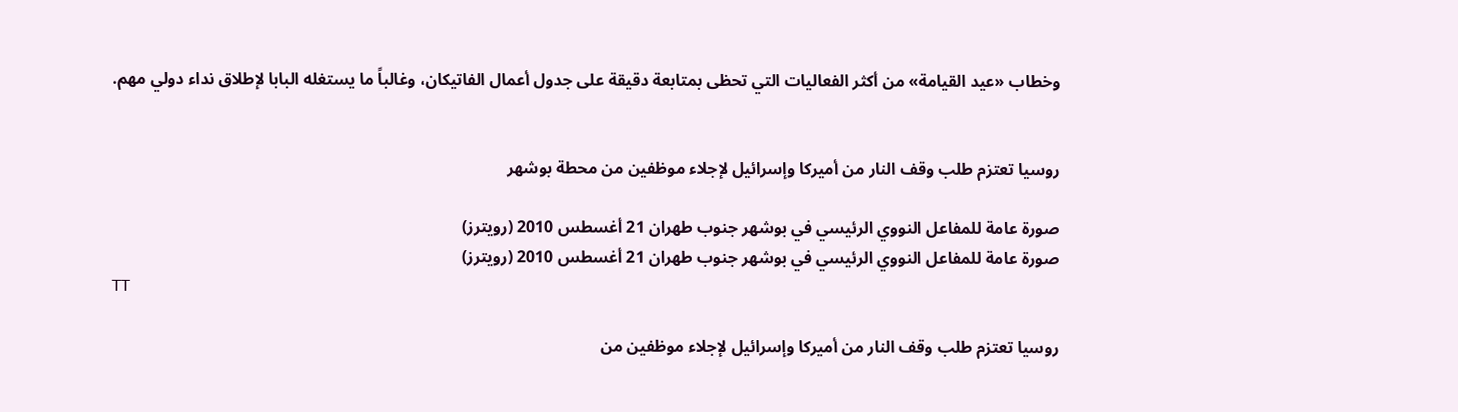وخطاب «عيد القيامة» من أكثر الفعاليات التي تحظى بمتابعة دقيقة على جدول أعمال الفاتيكان، وغالباً ما يستغله البابا لإطلاق نداء دولي مهم.


روسيا تعتزم طلب وقف النار من أميركا وإسرائيل لإجلاء موظفين من محطة بوشهر

صورة عامة للمفاعل النووي الرئيسي في بوشهر جنوب طهران 21 أغسطس 2010 (رويترز)
صورة عامة للمفاعل النووي الرئيسي في بوشهر جنوب طهران 21 أغسطس 2010 (رويترز)
TT

روسيا تعتزم طلب وقف النار من أميركا وإسرائيل لإجلاء موظفين من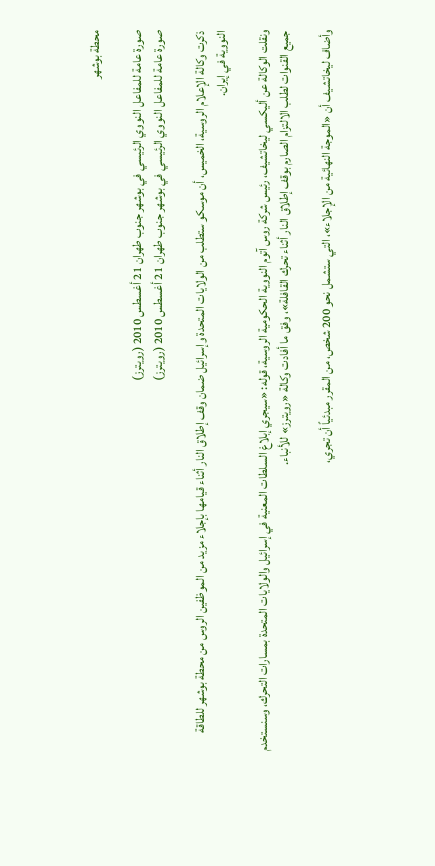محطة بوشهر

صورة عامة للمفاعل النووي الرئيسي في بوشهر جنوب طهران 21 أغسطس 2010 (رويترز)
صورة عامة للمفاعل النووي الرئيسي في بوشهر جنوب طهران 21 أغسطس 2010 (رويترز)

ذكرت وكالة الإعلام الروسية، الخميس، أن موسكو ستطلب من الولايات المتحدة وإسرائيل ضمان وقف إطلاق النار أثناء قيامها بإجلاء مزيد من الموظفين الروس من محطة بوشهر للطاقة النووية في إيران.

ونقلت الوكالة عن أليكسي ليخاتشيف، رئيس شركة روس آتوم النووية الحكومية الروسية، قوله: «سيجري إبلاغ السلطات المعنية في إسرائيل والولايات المتحدة بمسارات التحرك، وسنستخدم جميع القنوات لطلب الالتزام الصارم بوقف إطلاق النار أثناء تحرك القافلة»، وفق ما أفادت وكالة «رويترز» للأنباء.

وأضاف ليخاتشيف أن «الموجة النهائية من الإجلاء»، التي ستشمل نحو 200 شخص، من المقرر مبدئياً أن تجري،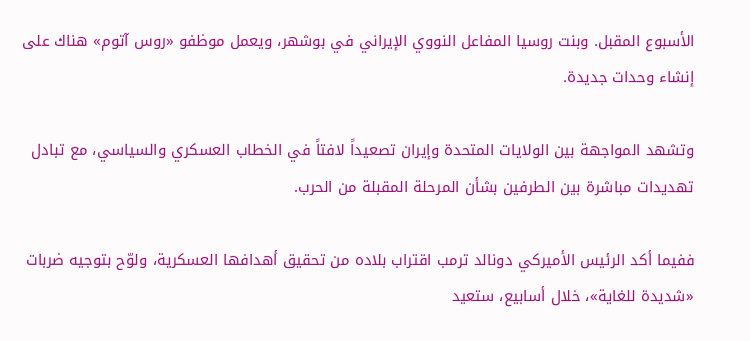الأسبوع المقبل. وبنت روسيا المفاعل النووي الإيراني في بوشهر، ويعمل موظفو «روس آتوم» هناك على إنشاء وحدات جديدة.

وتشهد المواجهة بين الولايات المتحدة وإيران تصعيداً لافتاً في الخطاب العسكري والسياسي، مع تبادل تهديدات مباشرة بين الطرفين بشأن المرحلة المقبلة من الحرب.

ففيما أكد الرئيس الأميركي دونالد ترمب اقتراب بلاده من تحقيق أهدافها العسكرية، ولوّح بتوجيه ضربات «شديدة للغاية»، خلال أسابيع، ستعيد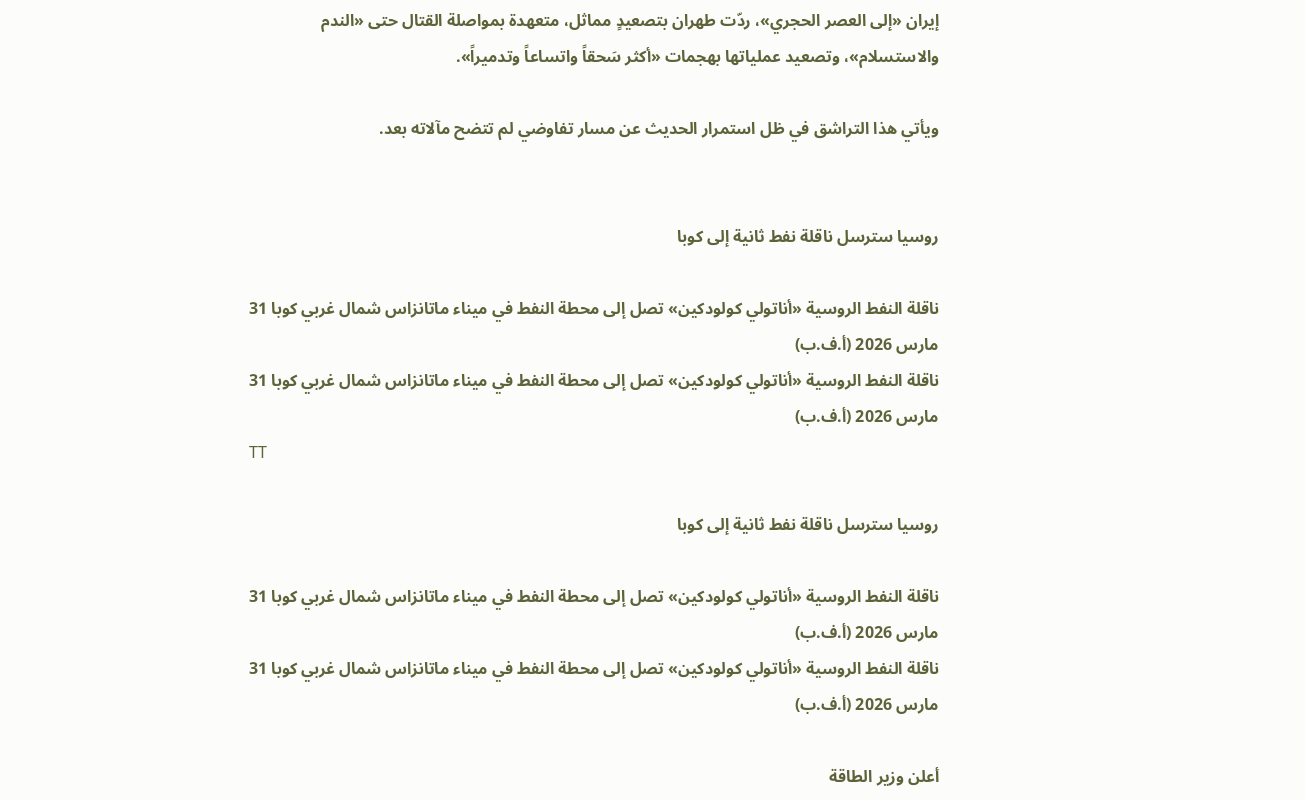إيران «إلى العصر الحجري»، ردّت طهران بتصعيدٍ مماثل، متعهدة بمواصلة القتال حتى «الندم والاستسلام»، وتصعيد عملياتها بهجمات «أكثر سَحقاً واتساعاً وتدميراً».

ويأتي هذا التراشق في ظل استمرار الحديث عن مسار تفاوضي لم تتضح مآلاته بعد.


روسيا سترسل ناقلة نفط ثانية إلى كوبا

ناقلة النفط الروسية «أناتولي كولودكين» تصل إلى محطة النفط في ميناء ماتانزاس شمال غربي كوبا 31 مارس 2026 (أ.ف.ب)
ناقلة النفط الروسية «أناتولي كولودكين» تصل إلى محطة النفط في ميناء ماتانزاس شمال غربي كوبا 31 مارس 2026 (أ.ف.ب)
TT

روسيا سترسل ناقلة نفط ثانية إلى كوبا

ناقلة النفط الروسية «أناتولي كولودكين» تصل إلى محطة النفط في ميناء ماتانزاس شمال غربي كوبا 31 مارس 2026 (أ.ف.ب)
ناقلة النفط الروسية «أناتولي كولودكين» تصل إلى محطة النفط في ميناء ماتانزاس شمال غربي كوبا 31 مارس 2026 (أ.ف.ب)

أعلن وزير الطاقة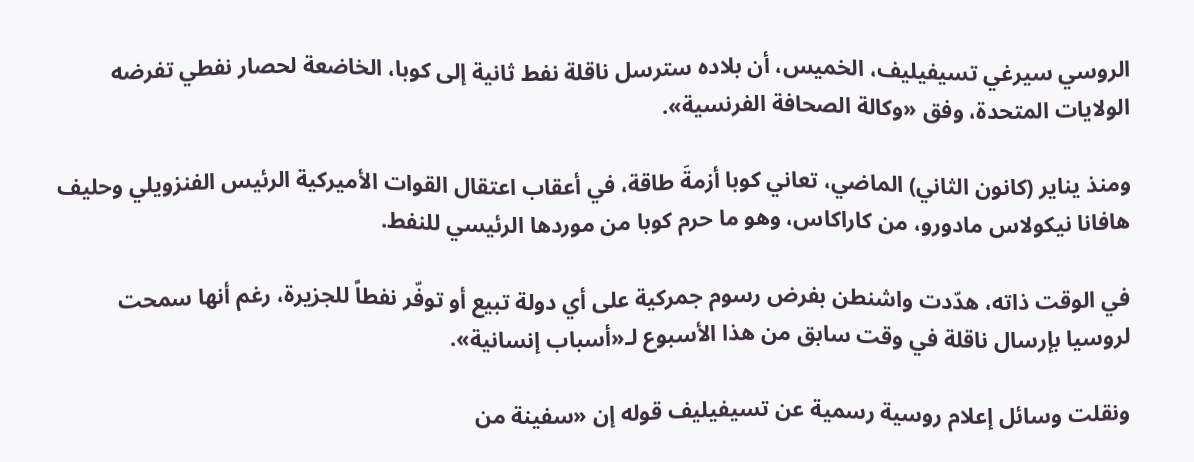الروسي سيرغي تسيفيليف، الخميس، أن بلاده سترسل ناقلة نفط ثانية إلى كوبا، الخاضعة لحصار نفطي تفرضه الولايات المتحدة، وفق «وكالة الصحافة الفرنسية».

ومنذ يناير (كانون الثاني) الماضي، تعاني كوبا أزمةَ طاقة، في أعقاب اعتقال القوات الأميركية الرئيس الفنزويلي وحليف هافانا نيكولاس مادورو، من كاراكاس، وهو ما حرم كوبا من موردها الرئيسي للنفط.

في الوقت ذاته، هدّدت واشنطن بفرض رسوم جمركية على أي دولة تبيع أو توفّر نفطاً للجزيرة، رغم أنها سمحت لروسيا بإرسال ناقلة في وقت سابق من هذا الأسبوع لـ«أسباب إنسانية».

ونقلت وسائل إعلام روسية رسمية عن تسيفيليف قوله إن «سفينة من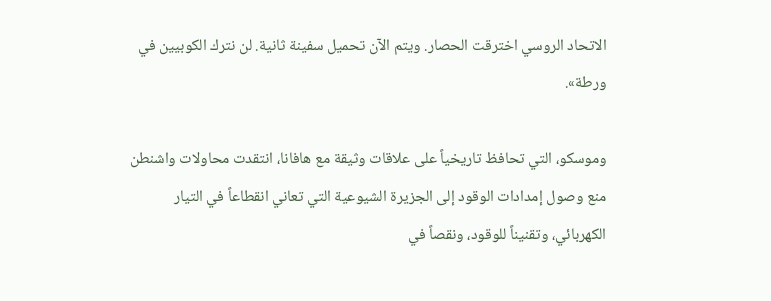الاتحاد الروسي اخترقت الحصار. ويتم الآن تحميل سفينة ثانية. لن نترك الكوبيين في ورطة».

وموسكو، التي تحافظ تاريخياً على علاقات وثيقة مع هافانا، انتقدت محاولات واشنطن منع وصول إمدادات الوقود إلى الجزيرة الشيوعية التي تعاني انقطاعاً في التيار الكهربائي، وتقنيناً للوقود، ونقصاً في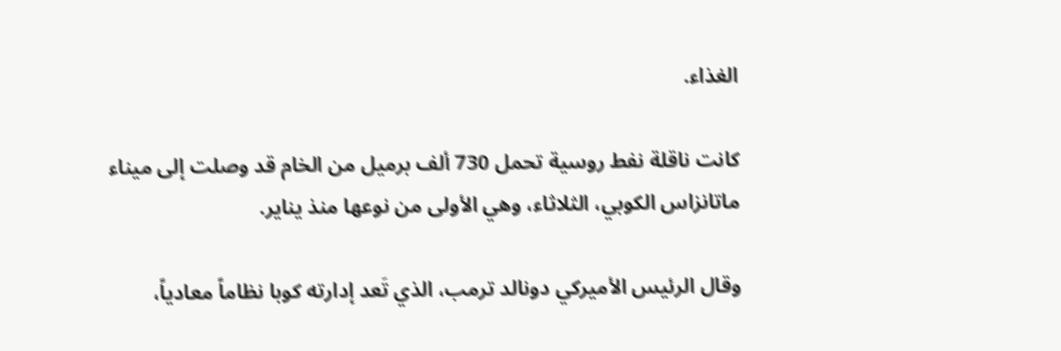الغذاء.

كانت ناقلة نفط روسية تحمل 730 ألف برميل من الخام قد وصلت إلى ميناء ماتانزاس الكوبي، الثلاثاء، وهي الأولى من نوعها منذ يناير.

وقال الرئيس الأميركي دونالد ترمب، الذي تَعد إدارته كوبا نظاماً معادياً،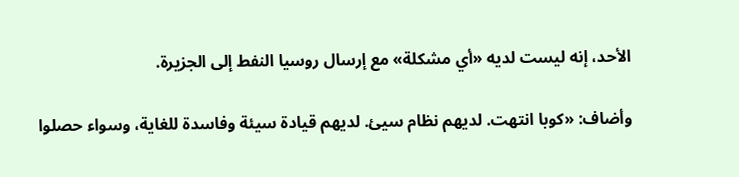الأحد، إنه ليست لديه «أي مشكلة» مع إرسال روسيا النفط إلى الجزيرة.

وأضاف: «كوبا انتهت. لديهم نظام سيئ. لديهم قيادة سيئة وفاسدة للغاية، وسواء حصلوا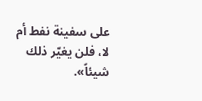على سفينة نفط أم لا، فلن يغيّر ذلك شيئاً».